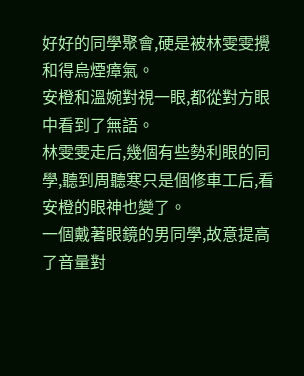好好的同學聚會,硬是被林雯雯攪和得烏煙瘴氣。
安橙和溫婉對視一眼,都從對方眼中看到了無語。
林雯雯走后,幾個有些勢利眼的同學,聽到周聽寒只是個修車工后,看安橙的眼神也變了。
一個戴著眼鏡的男同學,故意提高了音量對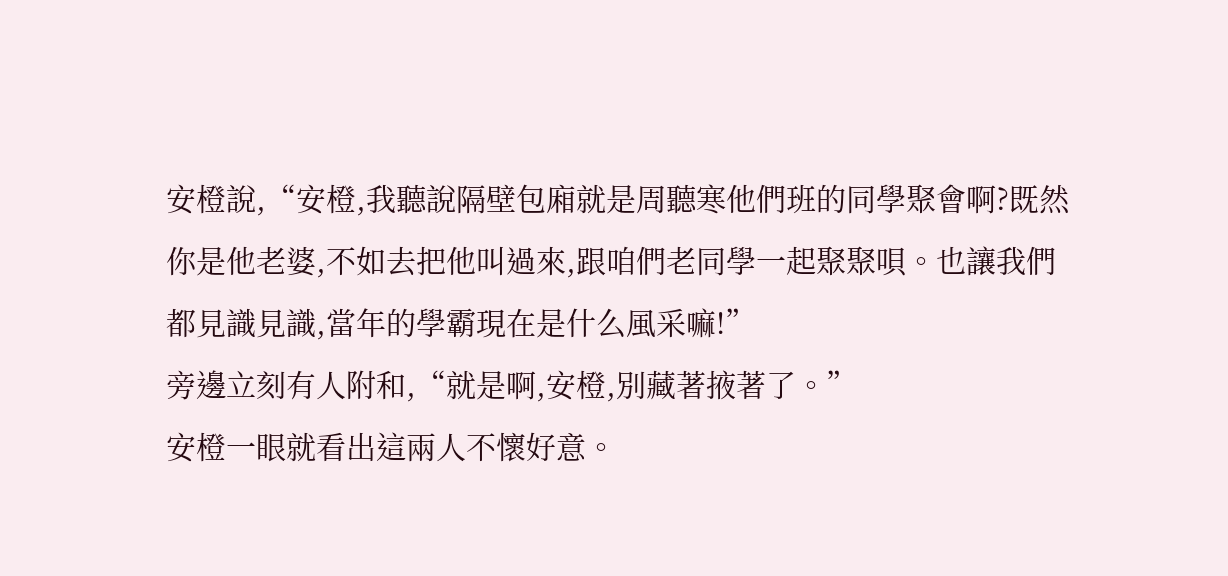安橙說,“安橙,我聽說隔壁包廂就是周聽寒他們班的同學聚會啊?既然你是他老婆,不如去把他叫過來,跟咱們老同學一起聚聚唄。也讓我們都見識見識,當年的學霸現在是什么風采嘛!”
旁邊立刻有人附和,“就是啊,安橙,別藏著掖著了。”
安橙一眼就看出這兩人不懷好意。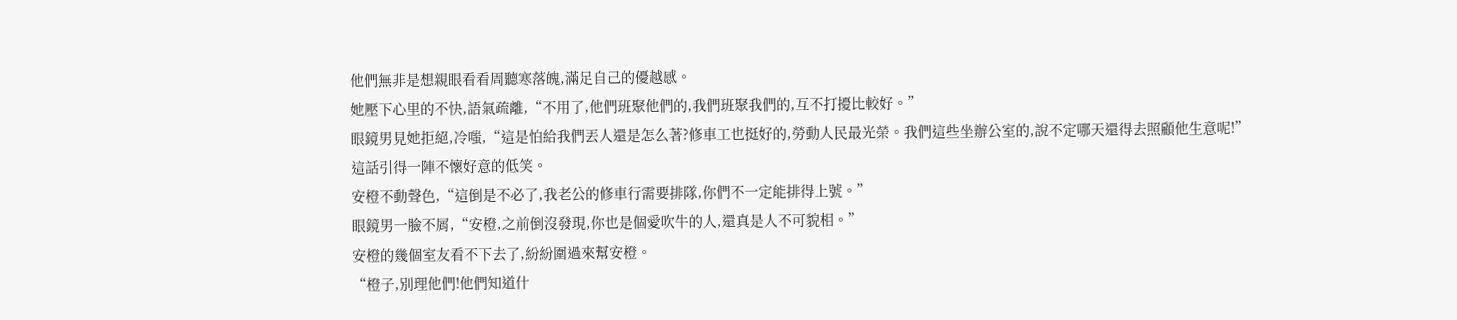他們無非是想親眼看看周聽寒落魄,滿足自己的優越感。
她壓下心里的不快,語氣疏離,“不用了,他們班聚他們的,我們班聚我們的,互不打擾比較好。”
眼鏡男見她拒絕,冷嗤,“這是怕給我們丟人還是怎么著?修車工也挺好的,勞動人民最光榮。我們這些坐辦公室的,說不定哪天還得去照顧他生意呢!”
這話引得一陣不懷好意的低笑。
安橙不動聲色,“這倒是不必了,我老公的修車行需要排隊,你們不一定能排得上號。”
眼鏡男一臉不屑,“安橙,之前倒沒發現,你也是個愛吹牛的人,還真是人不可貌相。”
安橙的幾個室友看不下去了,紛紛圍過來幫安橙。
“橙子,別理他們!他們知道什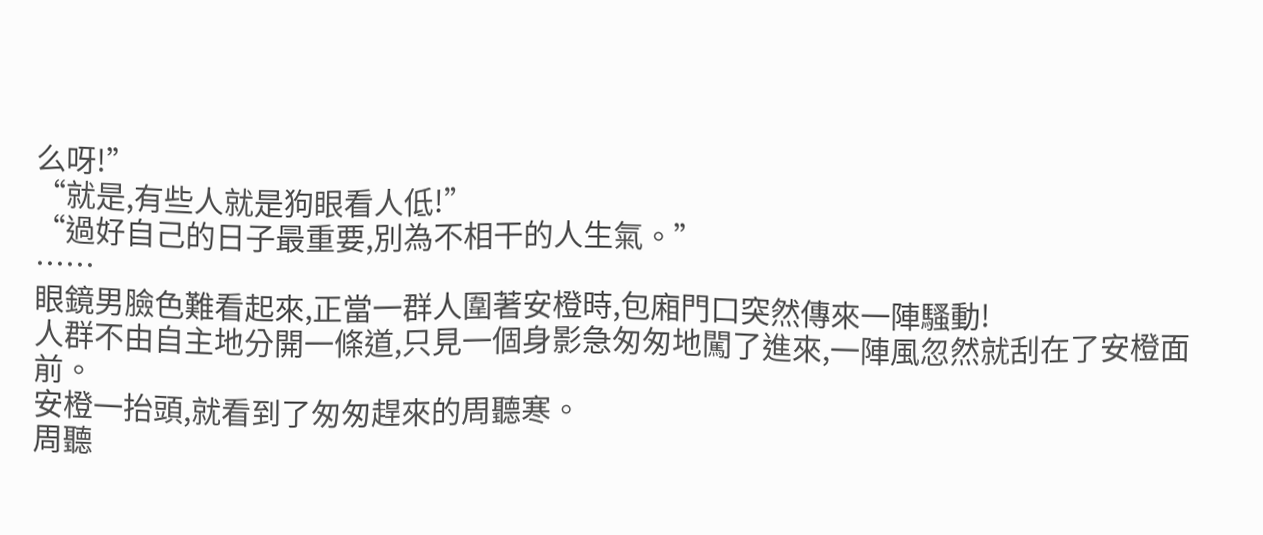么呀!”
“就是,有些人就是狗眼看人低!”
“過好自己的日子最重要,別為不相干的人生氣。”
……
眼鏡男臉色難看起來,正當一群人圍著安橙時,包廂門口突然傳來一陣騷動!
人群不由自主地分開一條道,只見一個身影急匆匆地闖了進來,一陣風忽然就刮在了安橙面前。
安橙一抬頭,就看到了匆匆趕來的周聽寒。
周聽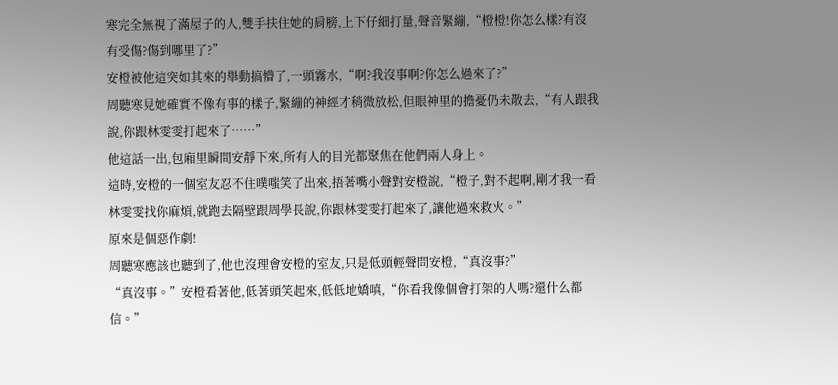寒完全無視了滿屋子的人,雙手扶住她的肩膀,上下仔細打量,聲音緊繃,“橙橙!你怎么樣?有沒有受傷?傷到哪里了?”
安橙被他這突如其來的舉動搞懵了,一頭霧水,“啊?我沒事啊?你怎么過來了?”
周聽寒見她確實不像有事的樣子,緊繃的神經才稍微放松,但眼神里的擔憂仍未散去,“有人跟我說,你跟林雯雯打起來了……”
他這話一出,包廂里瞬間安靜下來,所有人的目光都聚焦在他們兩人身上。
這時,安橙的一個室友忍不住噗嗤笑了出來,捂著嘴小聲對安橙說,“橙子,對不起啊,剛才我一看林雯雯找你麻煩,就跑去隔壁跟周學長說,你跟林雯雯打起來了,讓他過來救火。”
原來是個惡作劇!
周聽寒應該也聽到了,他也沒理會安橙的室友,只是低頭輕聲問安橙,“真沒事?”
“真沒事。”安橙看著他,低著頭笑起來,低低地嬌嗔,“你看我像個會打架的人嗎?還什么都信。”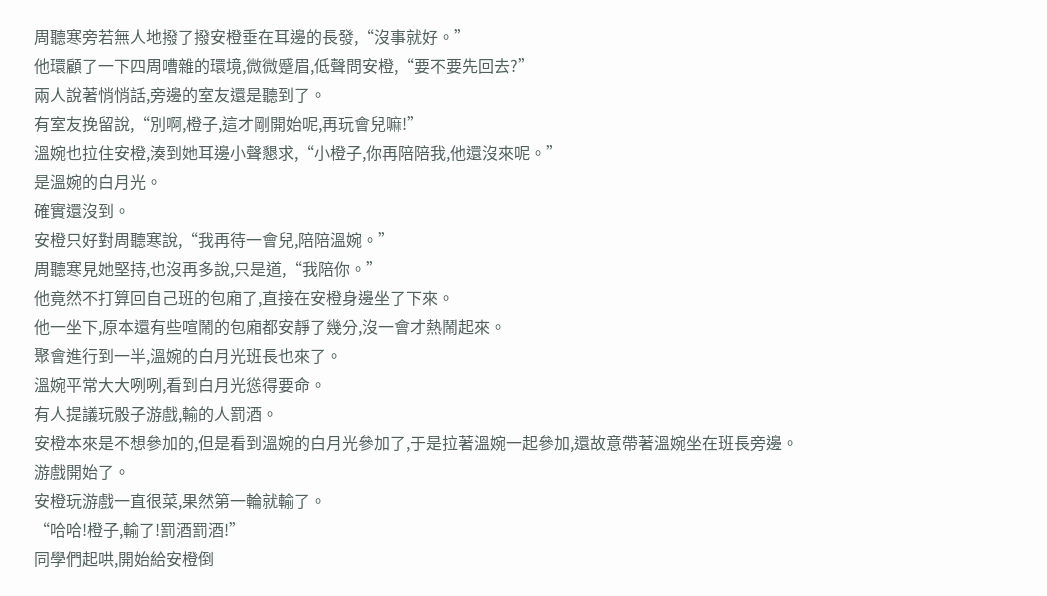周聽寒旁若無人地撥了撥安橙垂在耳邊的長發,“沒事就好。”
他環顧了一下四周嘈雜的環境,微微蹙眉,低聲問安橙,“要不要先回去?”
兩人說著悄悄話,旁邊的室友還是聽到了。
有室友挽留說,“別啊,橙子,這才剛開始呢,再玩會兒嘛!”
溫婉也拉住安橙,湊到她耳邊小聲懇求,“小橙子,你再陪陪我,他還沒來呢。”
是溫婉的白月光。
確實還沒到。
安橙只好對周聽寒說,“我再待一會兒,陪陪溫婉。”
周聽寒見她堅持,也沒再多說,只是道,“我陪你。”
他竟然不打算回自己班的包廂了,直接在安橙身邊坐了下來。
他一坐下,原本還有些喧鬧的包廂都安靜了幾分,沒一會才熱鬧起來。
聚會進行到一半,溫婉的白月光班長也來了。
溫婉平常大大咧咧,看到白月光慫得要命。
有人提議玩骰子游戲,輸的人罰酒。
安橙本來是不想參加的,但是看到溫婉的白月光參加了,于是拉著溫婉一起參加,還故意帶著溫婉坐在班長旁邊。
游戲開始了。
安橙玩游戲一直很菜,果然第一輪就輸了。
“哈哈!橙子,輸了!罰酒罰酒!”
同學們起哄,開始給安橙倒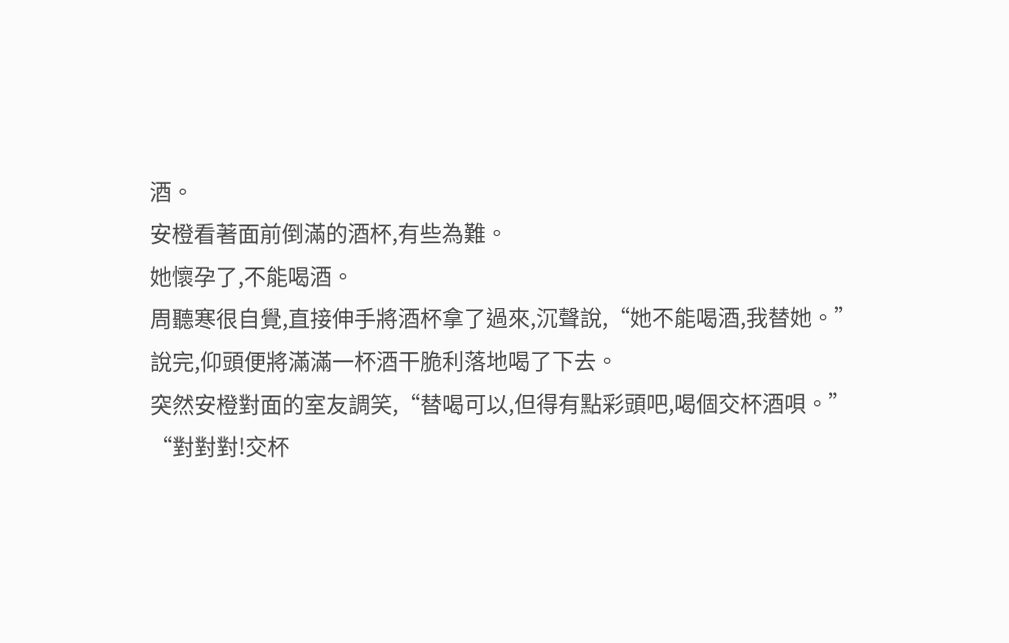酒。
安橙看著面前倒滿的酒杯,有些為難。
她懷孕了,不能喝酒。
周聽寒很自覺,直接伸手將酒杯拿了過來,沉聲說,“她不能喝酒,我替她。”
說完,仰頭便將滿滿一杯酒干脆利落地喝了下去。
突然安橙對面的室友調笑,“替喝可以,但得有點彩頭吧,喝個交杯酒唄。”
“對對對!交杯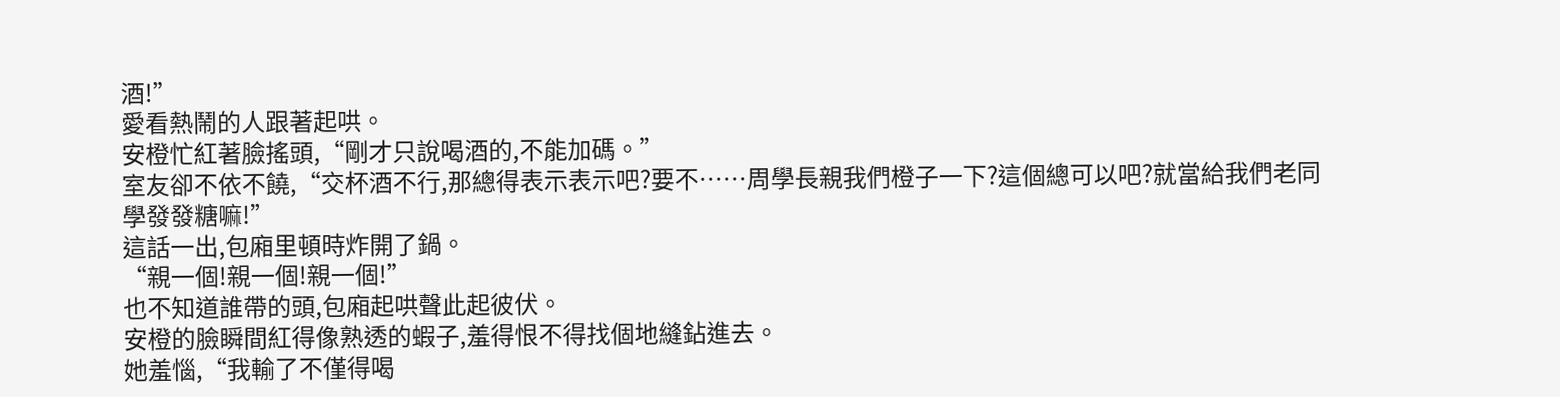酒!”
愛看熱鬧的人跟著起哄。
安橙忙紅著臉搖頭,“剛才只說喝酒的,不能加碼。”
室友卻不依不饒,“交杯酒不行,那總得表示表示吧?要不……周學長親我們橙子一下?這個總可以吧?就當給我們老同學發發糖嘛!”
這話一出,包廂里頓時炸開了鍋。
“親一個!親一個!親一個!”
也不知道誰帶的頭,包廂起哄聲此起彼伏。
安橙的臉瞬間紅得像熟透的蝦子,羞得恨不得找個地縫鉆進去。
她羞惱,“我輸了不僅得喝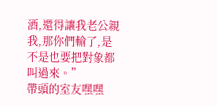酒,還得讓我老公親我,那你們輸了,是不是也要把對象都叫過來。”
帶頭的室友嘿嘿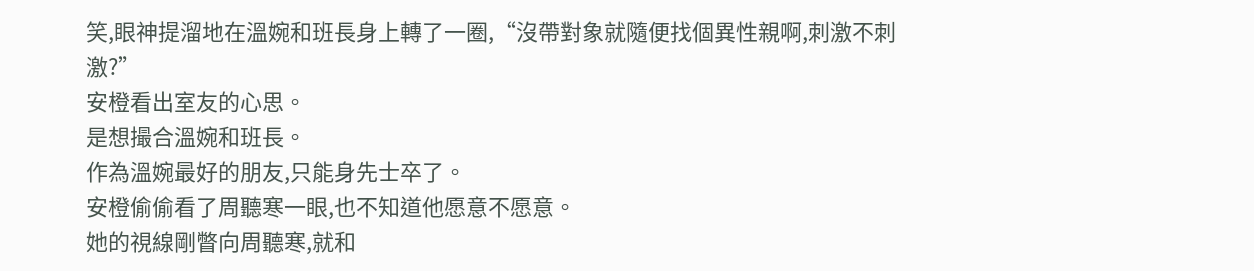笑,眼神提溜地在溫婉和班長身上轉了一圈,“沒帶對象就隨便找個異性親啊,刺激不刺激?”
安橙看出室友的心思。
是想撮合溫婉和班長。
作為溫婉最好的朋友,只能身先士卒了。
安橙偷偷看了周聽寒一眼,也不知道他愿意不愿意。
她的視線剛瞥向周聽寒,就和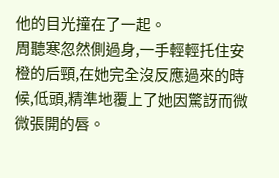他的目光撞在了一起。
周聽寒忽然側過身,一手輕輕托住安橙的后頸,在她完全沒反應過來的時候,低頭,精準地覆上了她因驚訝而微微張開的唇。